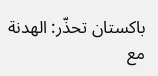باكستان تحذّر: الهدنة مع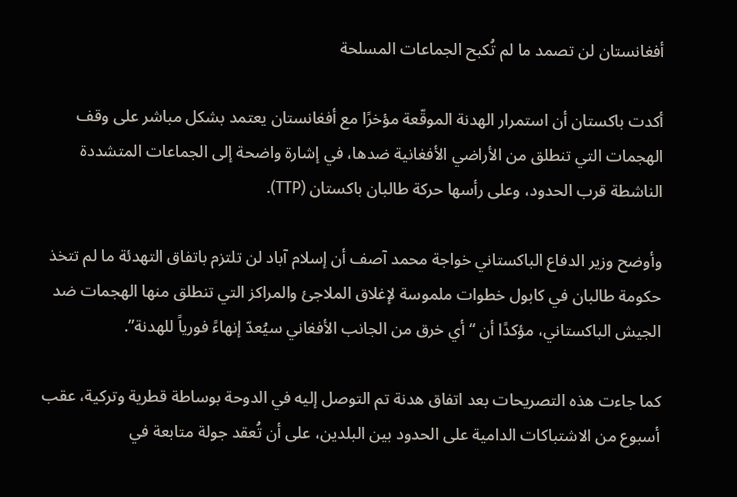أفغانستان لن تصمد ما لم تُكبح الجماعات المسلحة

أكدت باكستان أن استمرار الهدنة الموقّعة مؤخرًا مع أفغانستان يعتمد بشكل مباشر على وقف الهجمات التي تنطلق من الأراضي الأفغانية ضدها، في إشارة واضحة إلى الجماعات المتشددة الناشطة قرب الحدود، وعلى رأسها حركة طالبان باكستان (TTP).

وأوضح وزير الدفاع الباكستاني خواجة محمد آصف أن إسلام آباد لن تلتزم باتفاق التهدئة ما لم تتخذ حكومة طالبان في كابول خطوات ملموسة لإغلاق الملاجئ والمراكز التي تنطلق منها الهجمات ضد الجيش الباكستاني، مؤكدًا أن “أي خرق من الجانب الأفغاني سيُعدّ إنهاءً فورياً للهدنة”.

كما جاءت هذه التصريحات بعد اتفاق هدنة تم التوصل إليه في الدوحة بوساطة قطرية وتركية، عقب أسبوع من الاشتباكات الدامية على الحدود بين البلدين، على أن تُعقد جولة متابعة في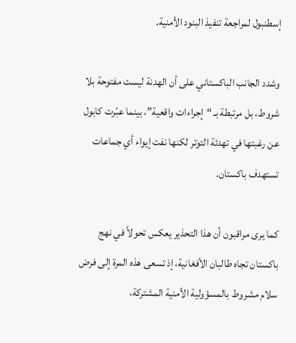إسطنبول لمراجعة تنفيذ البنود الأمنية.

وشدد الجانب الباكستاني على أن الهدنة ليست مفتوحة بلا شروط، بل مرتبطة بـ “إجراءات واقعية”، بينما عبّرت كابول عن رغبتها في تهدئة التوتر لكنها نفت إيواء أي جماعات تستهدف باكستان.

كما يرى مراقبون أن هذا التحذير يعكس تحولاً في نهج باكستان تجاه طالبان الأفغانية، إذ تسعى هذه المرة إلى فرض سلام مشروط بالمسؤولية الأمنية المشتركة،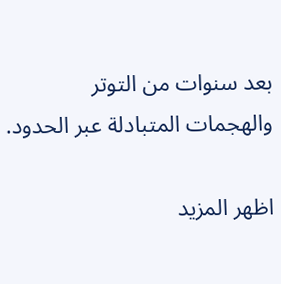بعد سنوات من التوتر والهجمات المتبادلة عبر الحدود.

اظهر المزيد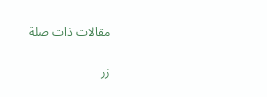مقالات ذات صلة

زر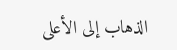الذهاب إلى الأعلى